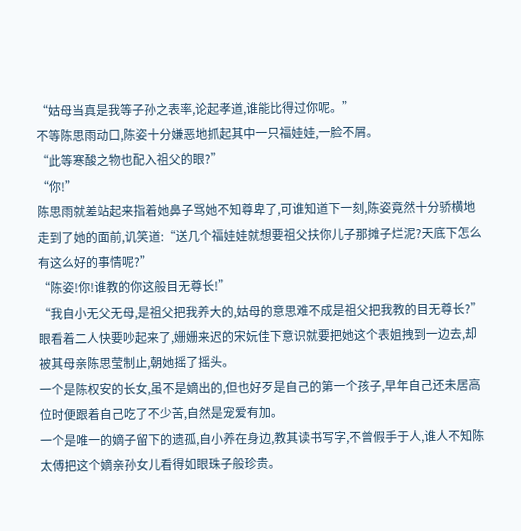“姑母当真是我等子孙之表率,论起孝道,谁能比得过你呢。”
不等陈思雨动口,陈姿十分嫌恶地抓起其中一只福娃娃,一脸不屑。
“此等寒酸之物也配入祖父的眼?”
“你!”
陈思雨就差站起来指着她鼻子骂她不知尊卑了,可谁知道下一刻,陈姿竟然十分骄横地走到了她的面前,讥笑道:“送几个福娃娃就想要祖父扶你儿子那摊子烂泥?天底下怎么有这么好的事情呢?”
“陈姿!你!谁教的你这般目无尊长!”
“我自小无父无母,是祖父把我养大的,姑母的意思难不成是祖父把我教的目无尊长?”
眼看着二人快要吵起来了,姗姗来迟的宋妧佳下意识就要把她这个表姐拽到一边去,却被其母亲陈思莹制止,朝她摇了摇头。
一个是陈权安的长女,虽不是嫡出的,但也好歹是自己的第一个孩子,早年自己还未居高位时便跟着自己吃了不少苦,自然是宠爱有加。
一个是唯一的嫡子留下的遗孤,自小养在身边,教其读书写字,不曾假手于人,谁人不知陈太傅把这个嫡亲孙女儿看得如眼珠子般珍贵。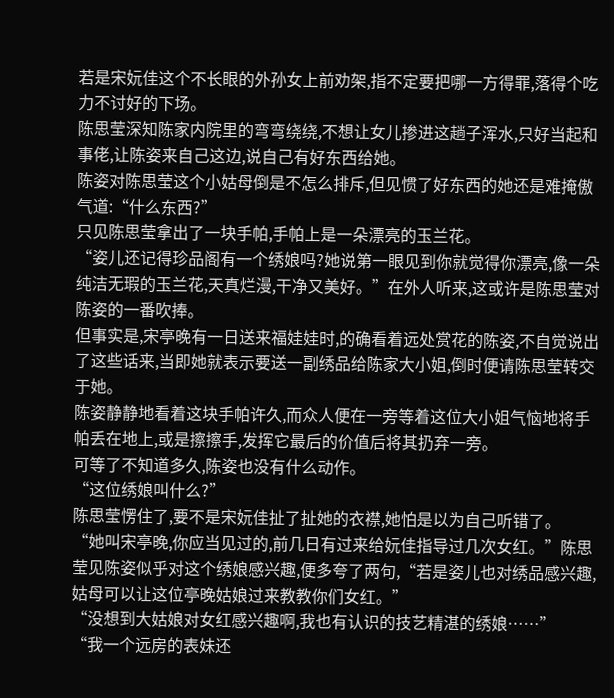若是宋妧佳这个不长眼的外孙女上前劝架,指不定要把哪一方得罪,落得个吃力不讨好的下场。
陈思莹深知陈家内院里的弯弯绕绕,不想让女儿掺进这趟子浑水,只好当起和事佬,让陈姿来自己这边,说自己有好东西给她。
陈姿对陈思莹这个小姑母倒是不怎么排斥,但见惯了好东西的她还是难掩傲气道:“什么东西?”
只见陈思莹拿出了一块手帕,手帕上是一朵漂亮的玉兰花。
“姿儿还记得珍品阁有一个绣娘吗?她说第一眼见到你就觉得你漂亮,像一朵纯洁无瑕的玉兰花,天真烂漫,干净又美好。”在外人听来,这或许是陈思莹对陈姿的一番吹捧。
但事实是,宋亭晚有一日送来福娃娃时,的确看着远处赏花的陈姿,不自觉说出了这些话来,当即她就表示要送一副绣品给陈家大小姐,倒时便请陈思莹转交于她。
陈姿静静地看着这块手帕许久,而众人便在一旁等着这位大小姐气恼地将手帕丢在地上,或是擦擦手,发挥它最后的价值后将其扔弃一旁。
可等了不知道多久,陈姿也没有什么动作。
“这位绣娘叫什么?”
陈思莹愣住了,要不是宋妧佳扯了扯她的衣襟,她怕是以为自己听错了。
“她叫宋亭晚,你应当见过的,前几日有过来给妧佳指导过几次女红。”陈思莹见陈姿似乎对这个绣娘感兴趣,便多夸了两句,“若是姿儿也对绣品感兴趣,姑母可以让这位亭晚姑娘过来教教你们女红。”
“没想到大姑娘对女红感兴趣啊,我也有认识的技艺精湛的绣娘……”
“我一个远房的表妹还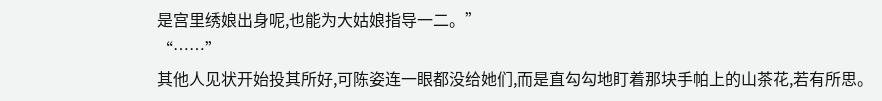是宫里绣娘出身呢,也能为大姑娘指导一二。”
“……”
其他人见状开始投其所好,可陈姿连一眼都没给她们,而是直勾勾地盯着那块手帕上的山茶花,若有所思。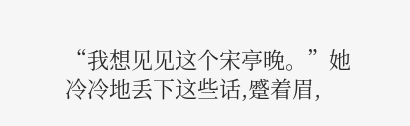“我想见见这个宋亭晚。”她冷冷地丢下这些话,蹙着眉,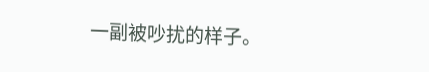一副被吵扰的样子。